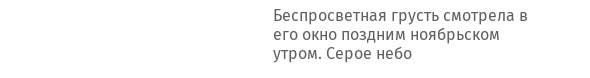Беспросветная грусть смотрела в его окно поздним ноябрьском утром. Серое небо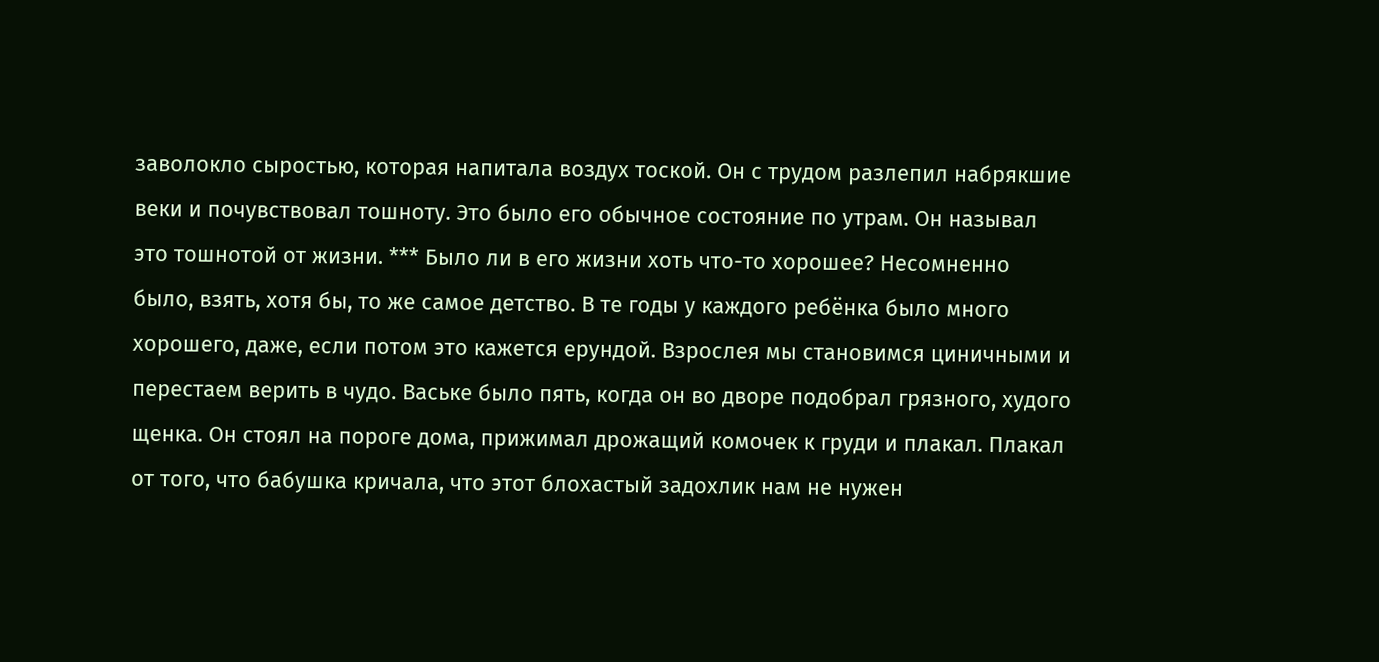заволокло сыростью, которая напитала воздух тоской. Он с трудом разлепил набрякшие веки и почувствовал тошноту. Это было его обычное состояние по утрам. Он называл это тошнотой от жизни. *** Было ли в его жизни хоть что-то хорошее? Несомненно было, взять, хотя бы, то же самое детство. В те годы у каждого ребёнка было много хорошего, даже, если потом это кажется ерундой. Взрослея мы становимся циничными и перестаем верить в чудо. Ваське было пять, когда он во дворе подобрал грязного, худого щенка. Он стоял на пороге дома, прижимал дрожащий комочек к груди и плакал. Плакал от того, что бабушка кричала, что этот блохастый задохлик нам не нужен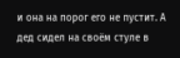и она на порог его не пустит. А дед сидел на своём стуле в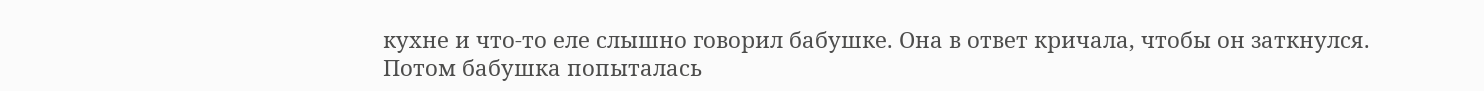кухне и что-то еле слышно говорил бабушке. Она в ответ кричала, чтобы он заткнулся. Потом бабушка попыталась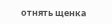отнять щенка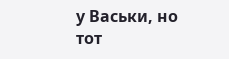у Васьки, но тот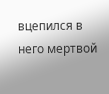вцепился в него мертвой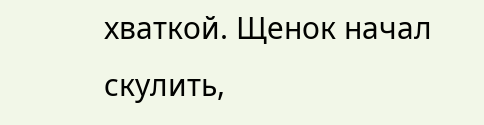хваткой. Щенок начал скулить,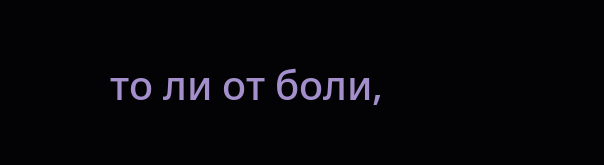то ли от боли,